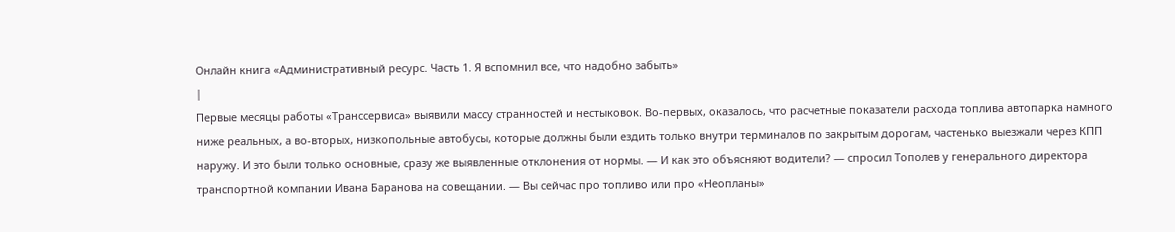Онлайн книга «Административный ресурс. Часть 1. Я вспомнил все, что надобно забыть»
|
Первые месяцы работы «Транссервиса» выявили массу странностей и нестыковок. Во-первых, оказалось, что расчетные показатели расхода топлива автопарка намного ниже реальных, а во-вторых, низкопольные автобусы, которые должны были ездить только внутри терминалов по закрытым дорогам, частенько выезжали через КПП наружу. И это были только основные, сразу же выявленные отклонения от нормы. — И как это объясняют водители? — спросил Тополев у генерального директора транспортной компании Ивана Баранова на совещании. — Вы сейчас про топливо или про «Неопланы»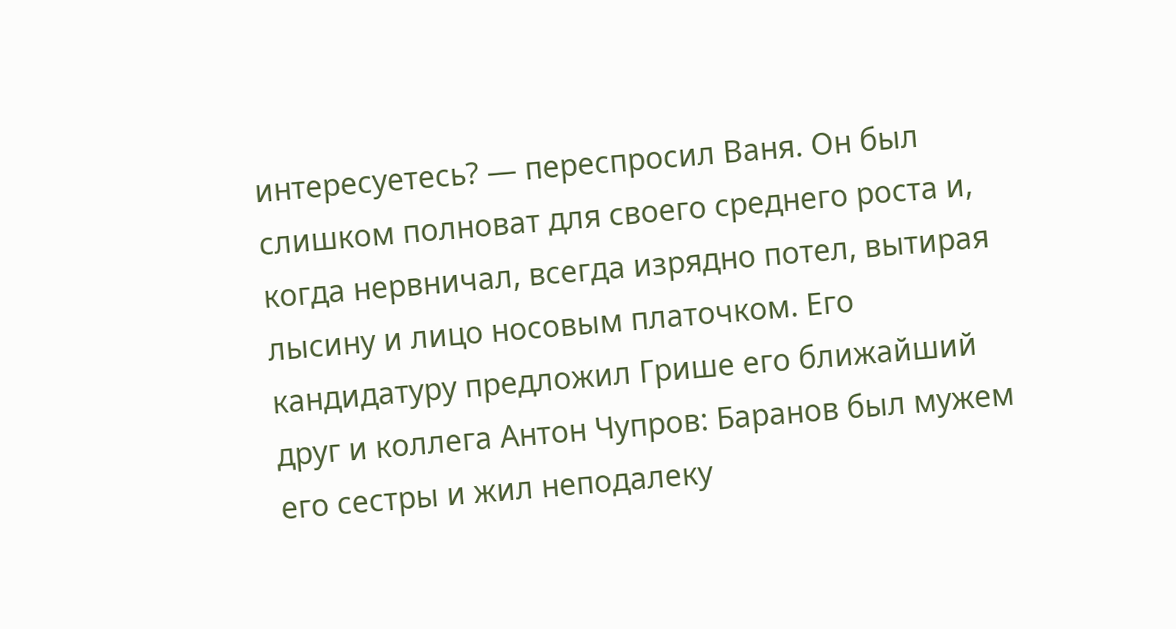интересуетесь? — переспросил Ваня. Он был слишком полноват для своего среднего роста и, когда нервничал, всегда изрядно потел, вытирая лысину и лицо носовым платочком. Его кандидатуру предложил Грише его ближайший друг и коллега Антон Чупров: Баранов был мужем его сестры и жил неподалеку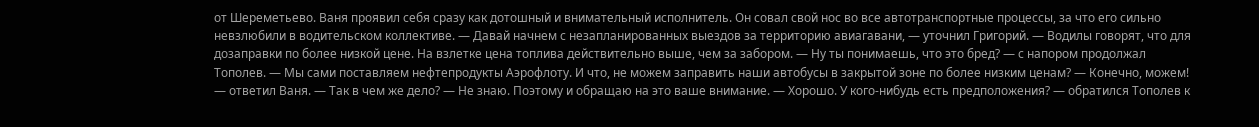от Шереметьево. Ваня проявил себя сразу как дотошный и внимательный исполнитель. Он совал свой нос во все автотранспортные процессы, за что его сильно невзлюбили в водительском коллективе. — Давай начнем с незапланированных выездов за территорию авиагавани, — уточнил Григорий. — Водилы говорят, что для дозаправки по более низкой цене. На взлетке цена топлива действительно выше, чем за забором. — Ну ты понимаешь, что это бред? — с напором продолжал Тополев. — Мы сами поставляем нефтепродукты Аэрофлоту. И что, не можем заправить наши автобусы в закрытой зоне по более низким ценам? — Конечно, можем! — ответил Ваня. — Так в чем же дело? — Не знаю. Поэтому и обращаю на это ваше внимание. — Хорошо. У кого-нибудь есть предположения? — обратился Тополев к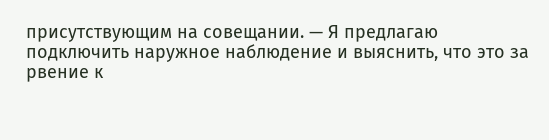присутствующим на совещании. — Я предлагаю подключить наружное наблюдение и выяснить, что это за рвение к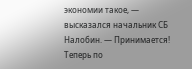экономии такое, — высказался начальник СБ Налобин. — Принимается! Теперь по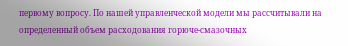первому вопросу. По нашей управленческой модели мы рассчитывали на определенный объем расходования горюче-смазочных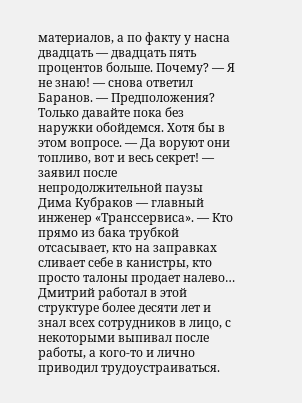материалов, а по факту у насна двадцать — двадцать пять процентов больше. Почему? — Я не знаю! — снова ответил Баранов. — Предположения? Только давайте пока без наружки обойдемся. Хотя бы в этом вопросе. — Да воруют они топливо, вот и весь секрет! — заявил после непродолжительной паузы Дима Кубраков — главный инженер «Транссервиса». — Кто прямо из бака трубкой отсасывает, кто на заправках сливает себе в канистры, кто просто талоны продает налево… Дмитрий работал в этой структуре более десяти лет и знал всех сотрудников в лицо, с некоторыми выпивал после работы, а кого-то и лично приводил трудоустраиваться.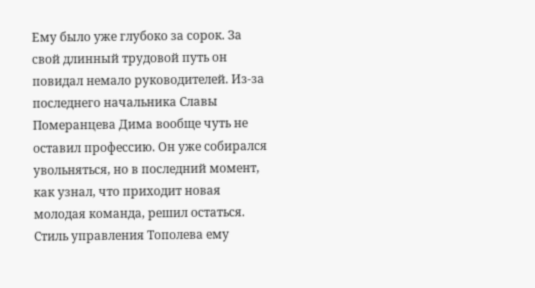Ему было уже глубоко за сорок. За свой длинный трудовой путь он повидал немало руководителей. Из-за последнего начальника Славы Померанцева Дима вообще чуть не оставил профессию. Он уже собирался увольняться, но в последний момент, как узнал, что приходит новая молодая команда, решил остаться. Стиль управления Тополева ему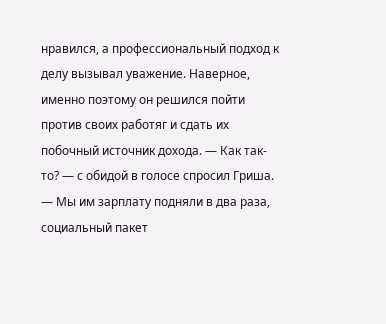нравился, а профессиональный подход к делу вызывал уважение. Наверное, именно поэтому он решился пойти против своих работяг и сдать их побочный источник дохода. — Как так-то? — с обидой в голосе спросил Гриша. — Мы им зарплату подняли в два раза, социальный пакет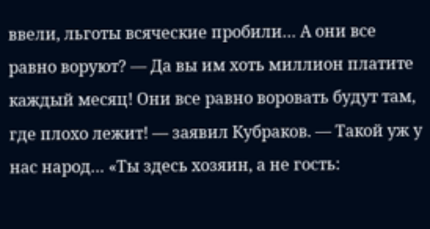ввели, льготы всяческие пробили… А они все равно воруют? — Да вы им хоть миллион платите каждый месяц! Они все равно воровать будут там, где плохо лежит! — заявил Кубраков. — Такой уж у нас народ… «Ты здесь хозяин, а не гость: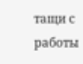тащи с работы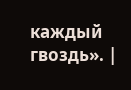каждый гвоздь». |